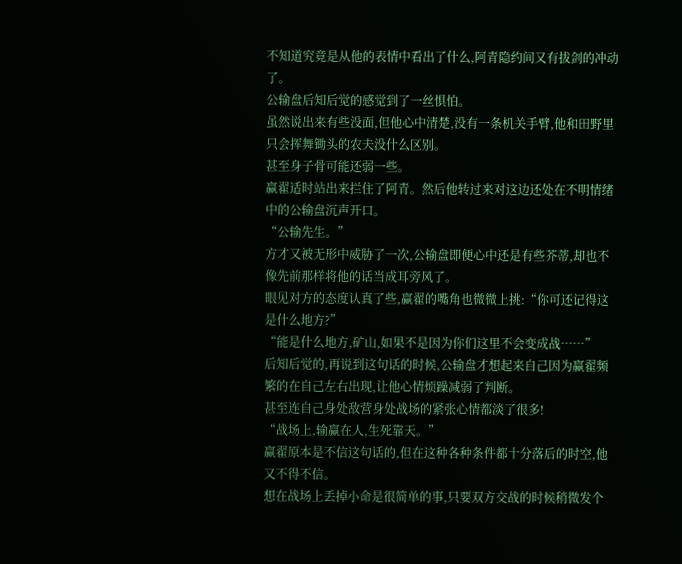不知道究竟是从他的表情中看出了什么,阿青隐约间又有拔剑的冲动了。
公输盘后知后觉的感觉到了一丝惧怕。
虽然说出来有些没面,但他心中清楚,没有一条机关手臂,他和田野里只会挥舞锄头的农夫没什么区别。
甚至身子骨可能还弱一些。
赢翟适时站出来拦住了阿青。然后他转过来对这边还处在不明情绪中的公输盘沉声开口。
“公输先生。”
方才又被无形中威胁了一次,公输盘即便心中还是有些芥蒂,却也不像先前那样将他的话当成耳旁风了。
眼见对方的态度认真了些,赢翟的嘴角也微微上挑:“你可还记得这是什么地方?”
“能是什么地方,矿山,如果不是因为你们这里不会变成战……”
后知后觉的,再说到这句话的时候,公输盘才想起来自己因为赢翟频繁的在自己左右出现,让他心情烦躁减弱了判断。
甚至连自己身处敌营身处战场的紧张心情都淡了很多!
“战场上,输赢在人,生死靠天。”
赢翟原本是不信这句话的,但在这种各种条件都十分落后的时空,他又不得不信。
想在战场上丢掉小命是很简单的事,只要双方交战的时候稍微发个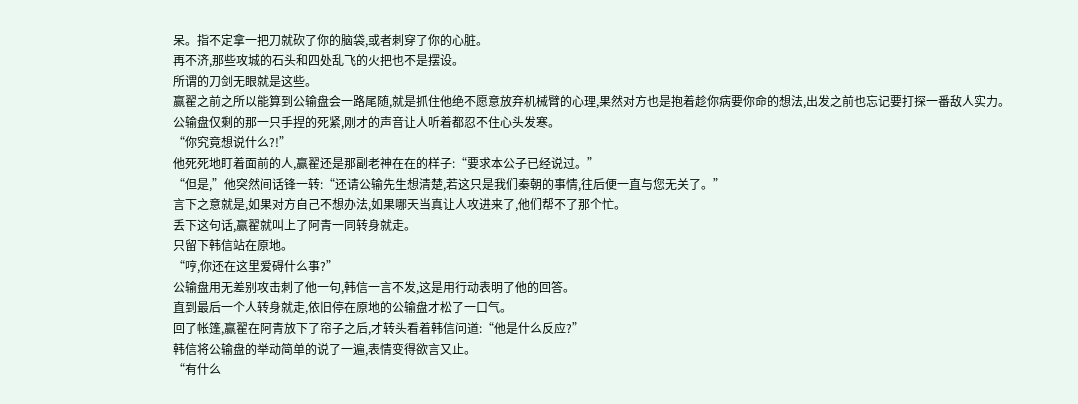呆。指不定拿一把刀就砍了你的脑袋,或者刺穿了你的心脏。
再不济,那些攻城的石头和四处乱飞的火把也不是摆设。
所谓的刀剑无眼就是这些。
赢翟之前之所以能算到公输盘会一路尾随,就是抓住他绝不愿意放弃机械臂的心理,果然对方也是抱着趁你病要你命的想法,出发之前也忘记要打探一番敌人实力。
公输盘仅剩的那一只手捏的死紧,刚才的声音让人听着都忍不住心头发寒。
“你究竟想说什么?!”
他死死地盯着面前的人,赢翟还是那副老神在在的样子:“要求本公子已经说过。”
“但是,”他突然间话锋一转:“还请公输先生想清楚,若这只是我们秦朝的事情,往后便一直与您无关了。”
言下之意就是,如果对方自己不想办法,如果哪天当真让人攻进来了,他们帮不了那个忙。
丢下这句话,赢翟就叫上了阿青一同转身就走。
只留下韩信站在原地。
“哼,你还在这里爱碍什么事?”
公输盘用无差别攻击刺了他一句,韩信一言不发,这是用行动表明了他的回答。
直到最后一个人转身就走,依旧停在原地的公输盘才松了一口气。
回了帐篷,赢翟在阿青放下了帘子之后,才转头看着韩信问道:“他是什么反应?”
韩信将公输盘的举动简单的说了一遍,表情变得欲言又止。
“有什么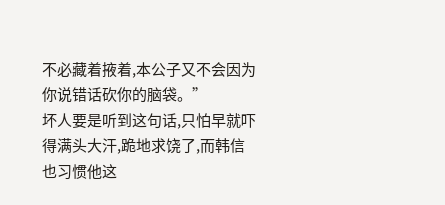不必藏着掖着,本公子又不会因为你说错话砍你的脑袋。”
坏人要是听到这句话,只怕早就吓得满头大汗,跪地求饶了,而韩信也习惯他这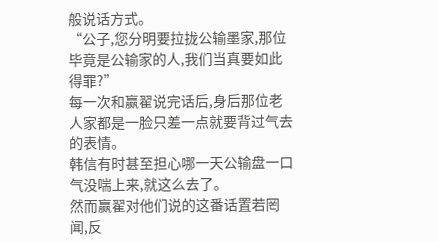般说话方式。
“公子,您分明要拉拢公输墨家,那位毕竟是公输家的人,我们当真要如此得罪?”
每一次和赢翟说完话后,身后那位老人家都是一脸只差一点就要背过气去的表情。
韩信有时甚至担心哪一天公输盘一口气没喘上来,就这么去了。
然而赢翟对他们说的这番话置若罔闻,反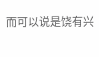而可以说是饶有兴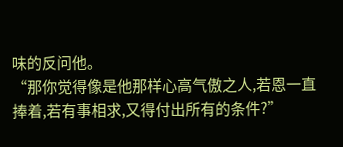味的反问他。
“那你觉得像是他那样心高气傲之人,若恩一直捧着,若有事相求,又得付出所有的条件?”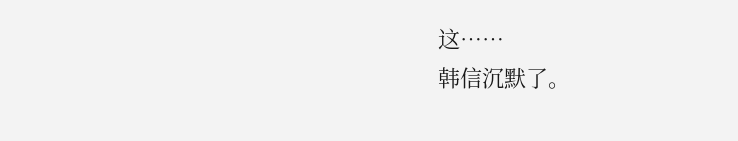这……
韩信沉默了。